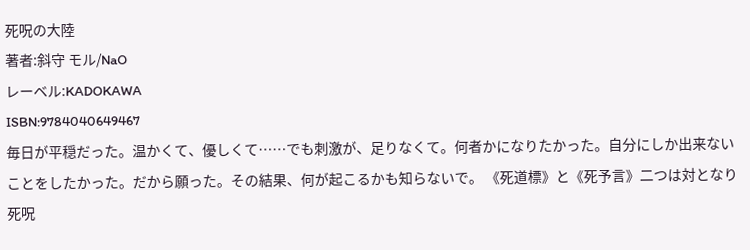死呪の大陸
著者:斜守 モル/NaO
レーベル:KADOKAWA
ISBN:9784040649467
毎日が平穏だった。温かくて、優しくて……でも刺激が、足りなくて。何者かになりたかった。自分にしか出来ないことをしたかった。だから願った。その結果、何が起こるかも知らないで。 《死道標》と《死予言》二つは対となり死呪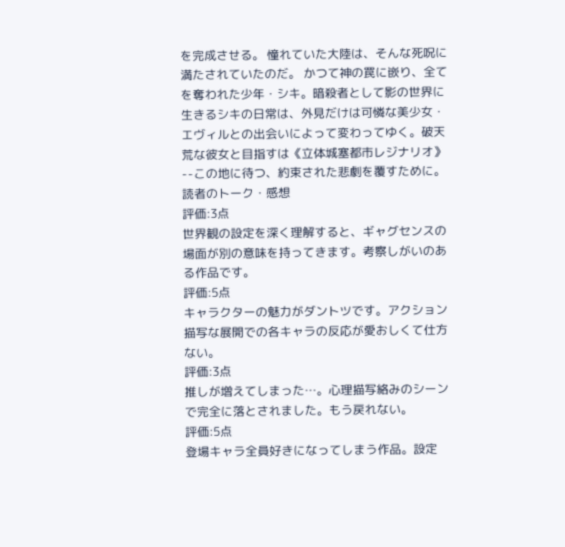を完成させる。 憧れていた大陸は、そんな死呪に満たされていたのだ。 かつて神の罠に嵌り、全てを奪われた少年・シキ。暗殺者として影の世界に生きるシキの日常は、外見だけは可憐な美少女・エヴィルとの出会いによって変わってゆく。破天荒な彼女と目指すは《立体城塞都市レジナリオ》--この地に待つ、約束された悲劇を覆すために。
読者のトーク・感想
評価:3点
世界観の設定を深く理解すると、ギャグセンスの場面が別の意味を持ってきます。考察しがいのある作品です。
評価:5点
キャラクターの魅力がダントツです。アクション描写な展開での各キャラの反応が愛おしくて仕方ない。
評価:3点
推しが増えてしまった…。心理描写絡みのシーンで完全に落とされました。もう戻れない。
評価:5点
登場キャラ全員好きになってしまう作品。設定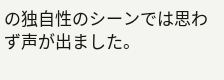の独自性のシーンでは思わず声が出ました。